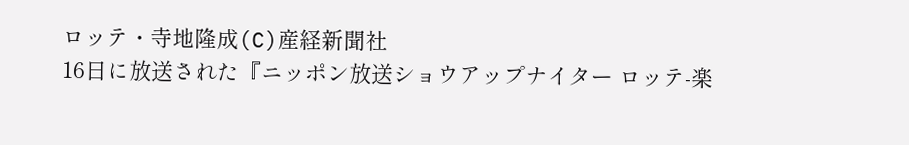ロッテ・寺地隆成(C)産経新聞社
16日に放送された『ニッポン放送ショウアップナイター ロッテ-楽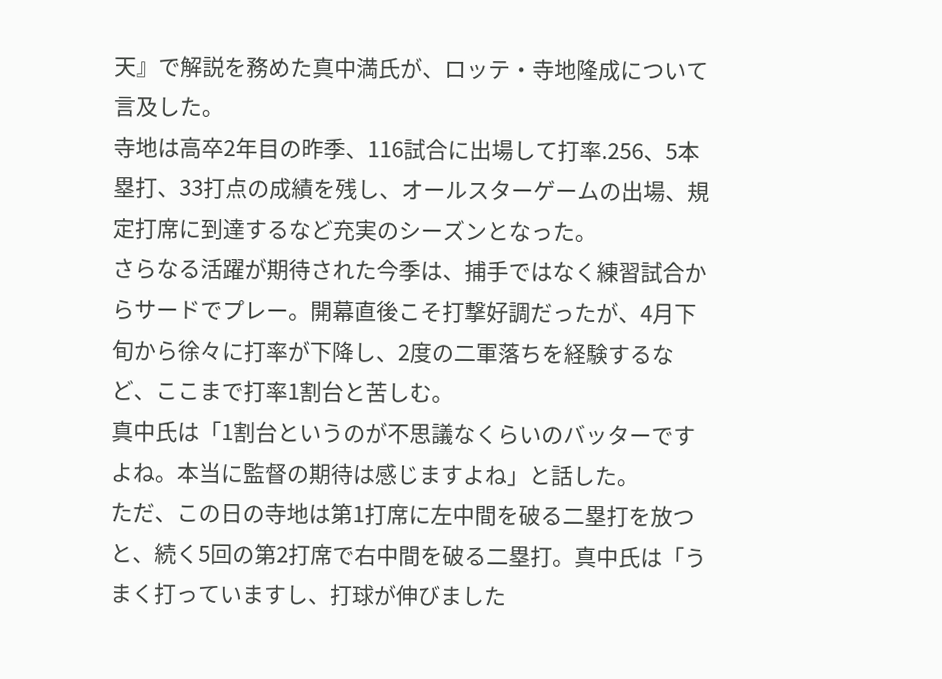天』で解説を務めた真中満氏が、ロッテ・寺地隆成について言及した。
寺地は高卒2年目の昨季、116試合に出場して打率.256、5本塁打、33打点の成績を残し、オールスターゲームの出場、規定打席に到達するなど充実のシーズンとなった。
さらなる活躍が期待された今季は、捕手ではなく練習試合からサードでプレー。開幕直後こそ打撃好調だったが、4月下旬から徐々に打率が下降し、2度の二軍落ちを経験するなど、ここまで打率1割台と苦しむ。
真中氏は「1割台というのが不思議なくらいのバッターですよね。本当に監督の期待は感じますよね」と話した。
ただ、この日の寺地は第1打席に左中間を破る二塁打を放つと、続く5回の第2打席で右中間を破る二塁打。真中氏は「うまく打っていますし、打球が伸びました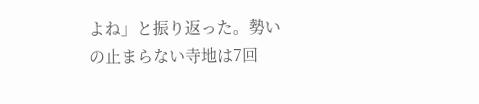よね」と振り返った。勢いの止まらない寺地は7回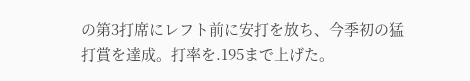の第3打席にレフト前に安打を放ち、今季初の猛打賞を達成。打率を.195まで上げた。